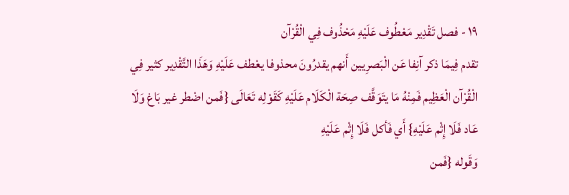١٩ - فصل تَقْدِير مَعْطُوف عَلَيْهِ مَحْذُوف فِي الْقُرْآن
تقدم فِيمَا ذكر آنِفا عَن الْبَصرِيين أَنهم يقدرُونَ محذوفا يعْطف عَلَيْهِ وَهَذَا التَّقْدِير كثير فِي الْقُرْآن الْعَظِيم فَمِنْهُ مَا يتَوَقَّف صِحَة الْكَلَام عَلَيْهِ كَقَوْلِه تَعَالَى {فَمن اضْطر غير بَاغ وَلَا عَاد فَلَا إِثْم عَلَيْهِ} أَي فَأكل فَلَا إِثْم عَلَيْهِ
وَقَوله {فَمن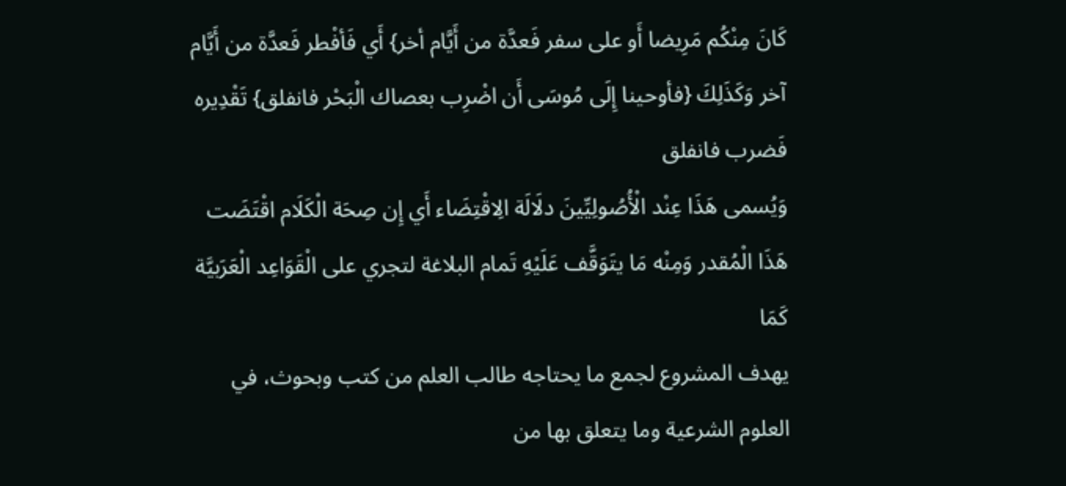كَانَ مِنْكُم مَرِيضا أَو على سفر فَعدَّة من أَيَّام أخر} أَي فَأفْطر فَعدَّة من أَيَّام آخر وَكَذَلِكَ {فأوحينا إِلَى مُوسَى أَن اضْرِب بعصاك الْبَحْر فانفلق} تَقْدِيره فَضرب فانفلق
وَيُسمى هَذَا عِنْد الْأُصُولِيِّينَ دلَالَة الِاقْتِضَاء أَي إِن صِحَة الْكَلَام اقْتَضَت هَذَا الْمُقدر وَمِنْه مَا يتَوَقَّف عَلَيْهِ تَمام البلاغة لتجري على الْقَوَاعِد الْعَرَبيَّة كَمَا
يهدف المشروع لجمع ما يحتاجه طالب العلم من كتب وبحوث، في العلوم الشرعية وما يتعلق بها من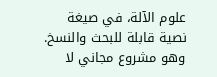علوم الآلة، في صيغة نصية قابلة للبحث والنسخ.
وهو مشروع مجاني لا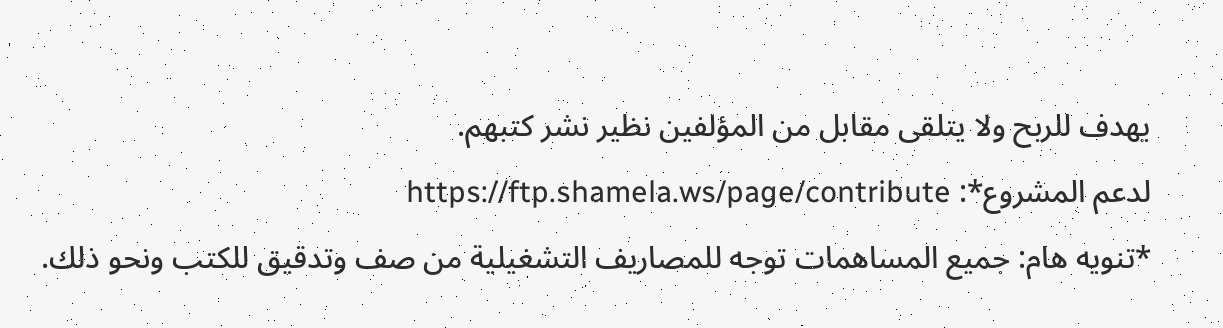يهدف للربح ولا يتلقى مقابل من المؤلفين نظير نشر كتبهم.
لدعم المشروع*: https://ftp.shamela.ws/page/contribute
*تنويه هام: جميع المساهمات توجه للمصاريف التشغيلية من صف وتدقيق للكتب ونحو ذلك.